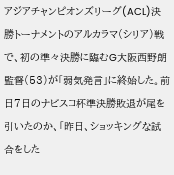アジアチャンピオンズリーグ(ACL)決勝トーナメントのアルカラマ(シリア)戦で、初の準々決勝に臨むG大阪西野朗監督(53)が「弱気発言」に終始した。前日7日のナビスコ杯準決勝敗退が尾を引いたのか、「昨日、ショッキングな試合をした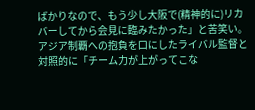ばかりなので、もう少し大阪で(精神的に)リカバーしてから会見に臨みたかった」と苦笑い。アジア制覇への抱負を口にしたライバル監督と対照的に「チーム力が上がってこな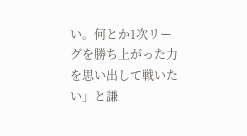い。何とか1次リーグを勝ち上がった力を思い出して戦いたい」と謙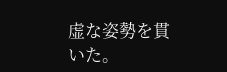虚な姿勢を貫いた。